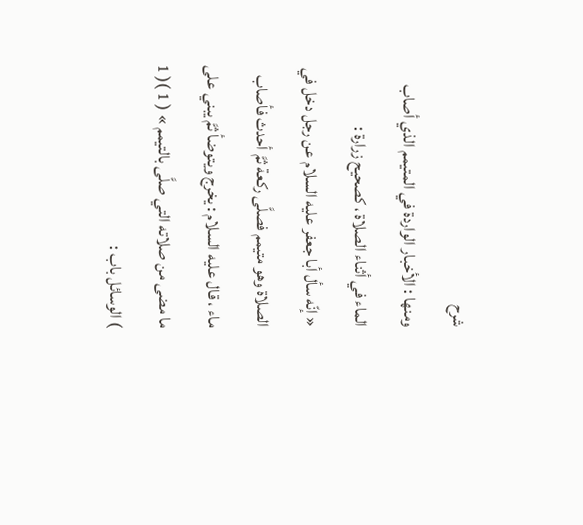شرح
ومنها : الأخبار الواردة في المتيمم الذي أصاب الماء في أثناء الصلاة ، كصحيح زرارة :
« إنّه سأل أبا جعفر عليه السلام عن رجل دخل في الصلاة وهو متيمم فصلَّى ركعة ثمَّ أحدث فأصاب ماء ، قال عليه السلام : يخرج ويتوضأ ثمَّ يبني على ما مضى من صلاته التي صلَّى بالتيمم » ( 1 )( 1 ) الوسائل باب :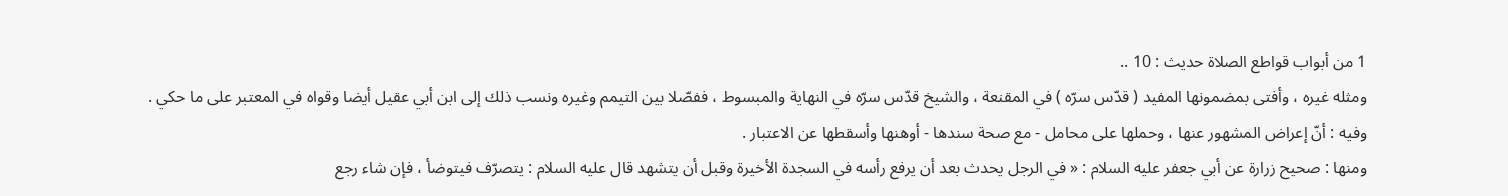1 من أبواب قواطع الصلاة حديث : 10 ..
ومثله غيره ، وأفتى بمضمونها المفيد ( قدّس سرّه ) في المقنعة ، والشيخ قدّس سرّه في النهاية والمبسوط ، ففصّلا بين التيمم وغيره ونسب ذلك إلى ابن أبي عقيل أيضا وقواه في المعتبر على ما حكي .
وفيه : أنّ إعراض المشهور عنها ، وحملها على محامل - مع صحة سندها - أوهنها وأسقطها عن الاعتبار .
ومنها : صحيح زرارة عن أبي جعفر عليه السلام : « في الرجل يحدث بعد أن يرفع رأسه في السجدة الأخيرة وقبل أن يتشهد قال عليه السلام : يتصرّف فيتوضأ ، فإن شاء رجع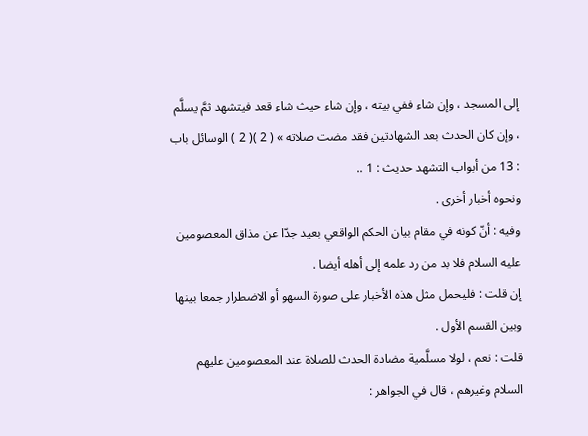إلى المسجد ، وإن شاء ففي بيته ، وإن شاء حيث شاء قعد فيتشهد ثمَّ يسلَّم ، وإن كان الحدث بعد الشهادتين فقد مضت صلاته » ( 2 )( 2 ) الوسائل باب : 13 من أبواب التشهد حديث : 1 ..
ونحوه أخبار أخرى .
وفيه : أنّ كونه في مقام بيان الحكم الواقعي بعيد جدّا عن مذاق المعصومين عليه السلام فلا بد من رد علمه إلى أهله أيضا .
إن قلت : فليحمل مثل هذه الأخبار على صورة السهو أو الاضطرار جمعا بينها وبين القسم الأول .
قلت : نعم ، لولا مسلَّمية مضادة الحدث للصلاة عند المعصومين عليهم السلام وغيرهم ، قال في الجواهر :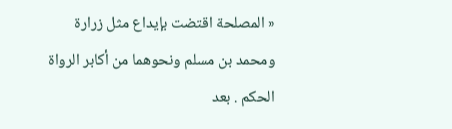« المصلحة اقتضت بإيداع مثل زرارة ومحمد بن مسلم ونحوهما من أكابر الرواة الحكم . بعد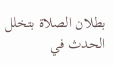بطلان الصلاة بتخلل الحدث في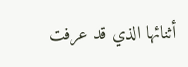أثنائها الذي قد عرفت